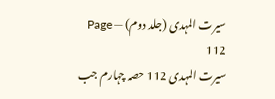سیرت المہدی (جلد دوم) — Page 112
سیرت المہدی 112 حصہ چہارم جب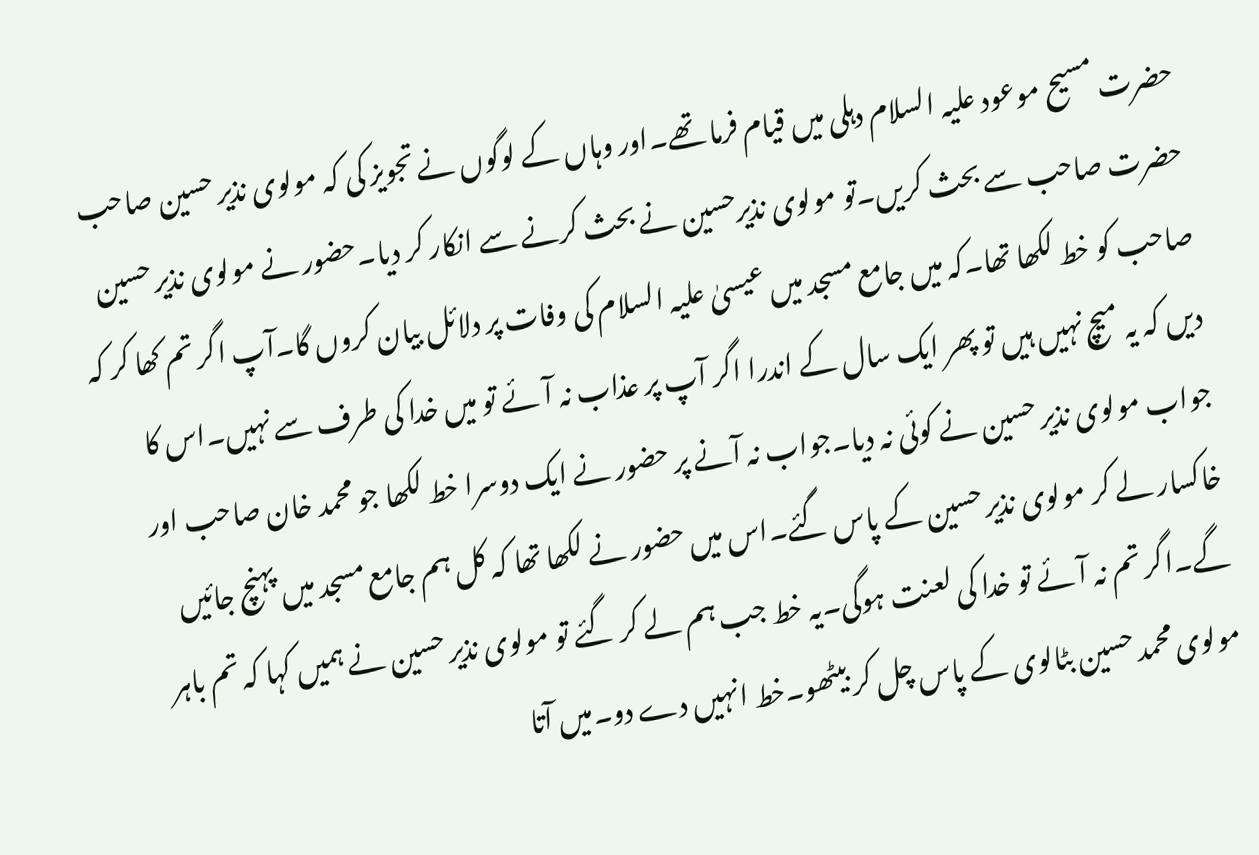حضرت مسیح موعود علیہ السلام دہلی میں قیام فرما تھے۔اور وہاں کے لوگوں نے تجویز کی کہ مولوی نذیر حسین صاحب حضرت صاحب سے بحث کریں۔تو مولوی نذیرحسین نے بحث کرنے سے انکار کر دیا۔حضور نے مولوی نذیر حسین صاحب کو خط لکھا تھا۔کہ میں جامع مسجد میں عیسیٰ علیہ السلام کی وفات پر دلائل بیان کروں گا۔آپ اگر تم کھا کر کہ دیں کہ یہ میچ نہیں ہیں تو پھر ایک سال کے اندرا اگر آپ پر عذاب نہ آئے تو میں خدا کی طرف سے نہیں۔اس کا جواب مولوی نذیر حسین نے کوئی نہ دیا۔جواب نہ آنے پر حضور نے ایک دوسرا خط لکھا جو محمد خان صاحب اور خاکسار لے کر مولوی نذیر حسین کے پاس گئے۔اس میں حضور نے لکھا تھا کہ کل ہم جامع مسجد میں پہنچ جائیں گے۔اگر تم نہ آئے تو خدا کی لعنت ہوگی۔یہ خط جب ہم لے کر گئے تو مولوی نذیر حسین نے ہمیں کہا کہ تم باہر مولوی محمد حسین بٹالوی کے پاس چل کر بیٹھو۔خط انہیں دے دو۔میں آتا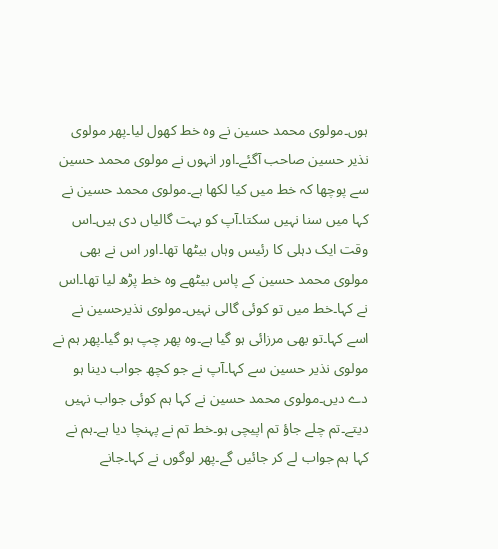ہوں۔مولوی محمد حسین نے وہ خط کھول لیا۔پھر مولوی نذیر حسین صاحب آگئے۔اور انہوں نے مولوی محمد حسین سے پوچھا کہ خط میں کیا لکھا ہے۔مولوی محمد حسین نے کہا میں سنا نہیں سکتا۔آپ کو بہت گالیاں دی ہیں۔اس وقت ایک دہلی کا رئیس وہاں بیٹھا تھا۔اور اس نے بھی مولوی محمد حسین کے پاس بیٹھے وہ خط پڑھ لیا تھا۔اس نے کہا۔خط میں تو کوئی گالی نہیں۔مولوی نذیرحسین نے اسے کہا۔تو بھی مرزائی ہو گیا ہے۔وہ پھر چپ ہو گیا۔پھر ہم نے مولوی نذیر حسین سے کہا۔آپ نے جو کچھ جواب دینا ہو دے دیں۔مولوی محمد حسین نے کہا ہم کوئی جواب نہیں دیتے۔تم چلے جاؤ تم اپیچی ہو۔خط تم نے پہنچا دیا ہے۔ہم نے کہا ہم جواب لے کر جائیں گے۔پھر لوگوں نے کہا۔جانے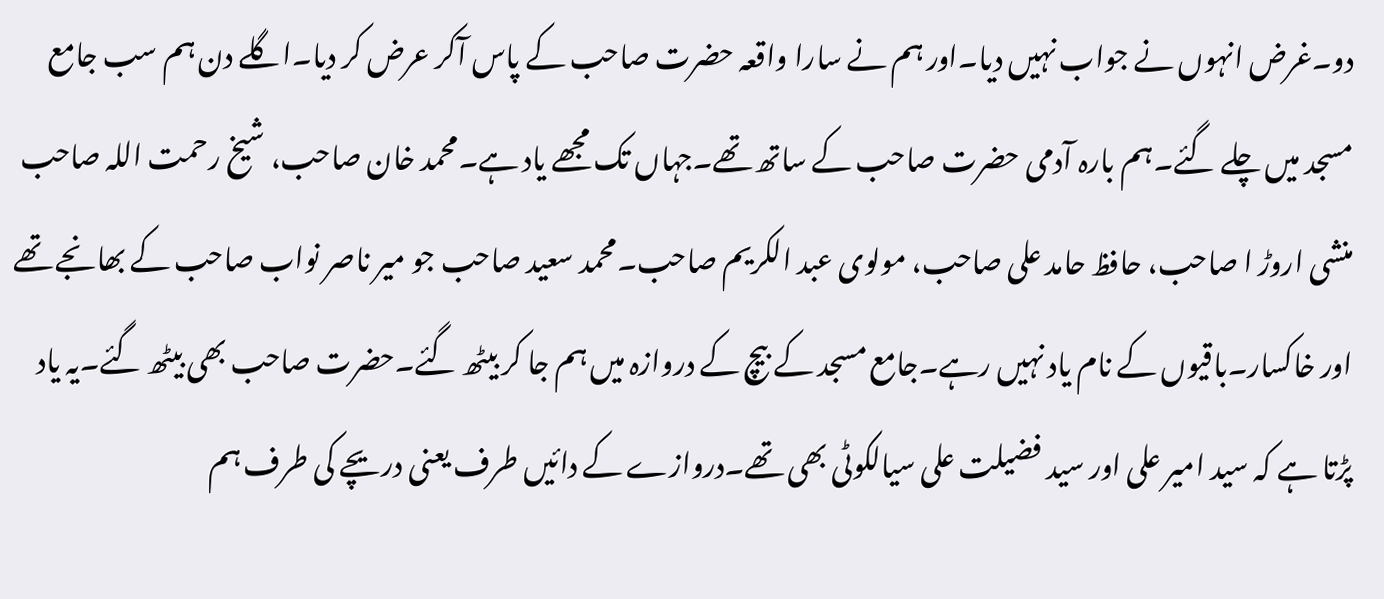دو۔غرض انہوں نے جواب نہیں دیا۔اور ہم نے سارا واقعہ حضرت صاحب کے پاس آکر عرض کر دیا۔اگلے دن ہم سب جامع مسجد میں چلے گئے۔ہم بارہ آدمی حضرت صاحب کے ساتھ تھے۔جہاں تک مجھے یاد ہے۔محمد خان صاحب، شیخ رحمت اللہ صاحب منشی اروڑ ا صاحب، حافظ حامد علی صاحب، مولوی عبد الکریم صاحب۔محمد سعید صاحب جو میر ناصر نواب صاحب کے بھانجے تھے اور خاکسار۔باقیوں کے نام یاد نہیں رہے۔جامع مسجد کے بیچ کے دروازہ میں ہم جا کر بیٹھ گئے۔حضرت صاحب بھی بیٹھ گئے۔یہ یاد پڑتا ہے کہ سید امیر علی اور سید فضیلت علی سیالکوٹی بھی تھے۔دروازے کے دائیں طرف یعنی دریچے کی طرف ہم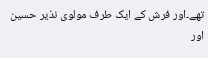تھے۔اور فرش کے ایک طرف مولوی نذیر حسین اور